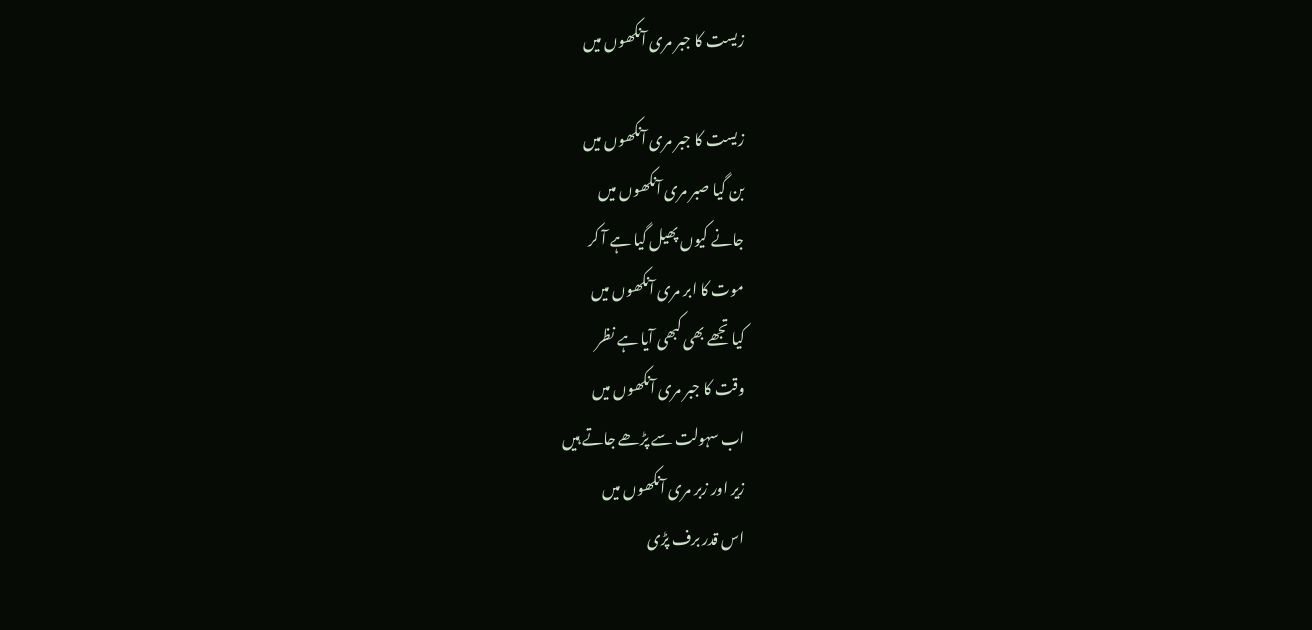زیست کا جبر مری آنکھوں میں

زیست کا جبر مری آنکھوں میں
بن گیا صبر مری آنکھوں میں
جانے کیوں پھیل گیا ہے آ کر
موت کا ابر مری آنکھوں میں
کیا تجھے بھی کبھی آیا ہے نظر
وقت کا جبر مری آنکھوں میں
اب سہولت سے پڑھے جاتے ہیں
زیر اور زبر مری آنکھوں میں
اس قدر برف پڑی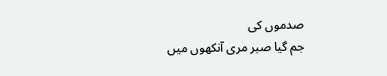صدموں کی
جم گیا صبر مری آنکھوں میں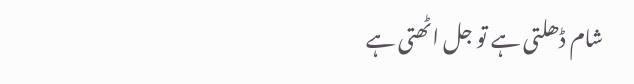شام ڈھلتی ہے تو جل اٹھتی ہے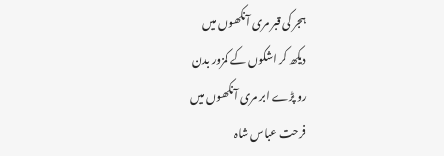ہجر کی قبر مری آنکھوں میں
دیکھ کر اشکوں کے کمزور بدن
رو پڑے ابر مری آنکھوں میں
فرحت عباس شاہ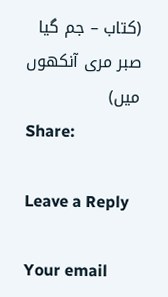(کتاب – جم گیا صبر مری آنکھوں میں)
Share:

Leave a Reply

Your email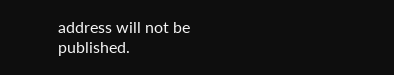address will not be published.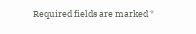Required fields are marked *